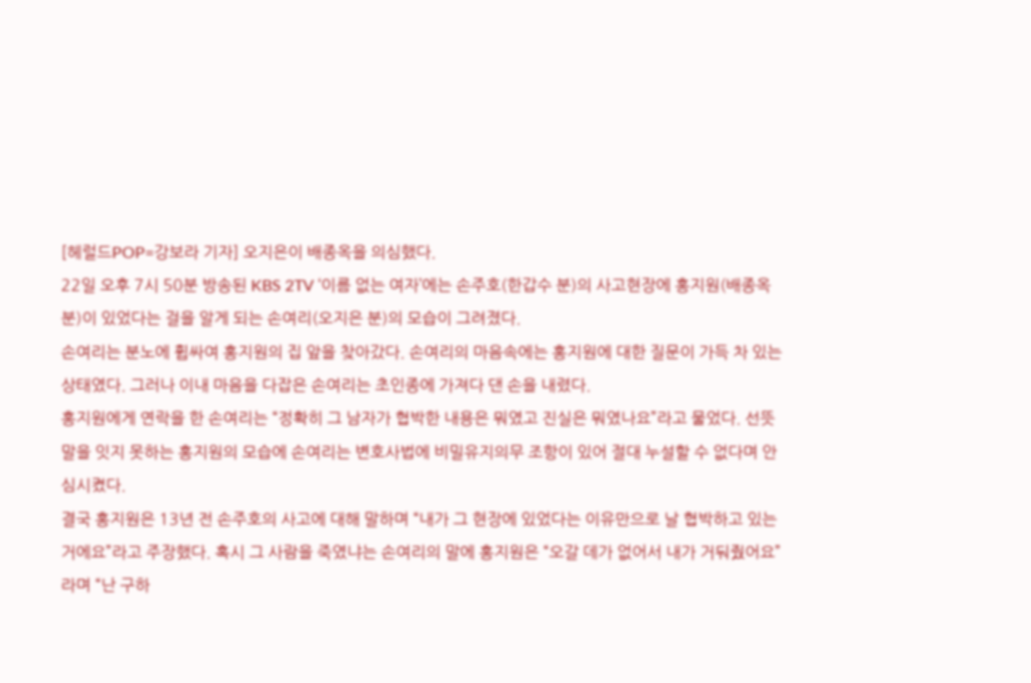[헤럴드POP=강보라 기자] 오지은이 배종옥을 의심했다.
22일 오후 7시 50분 방송된 KBS 2TV ‘이름 없는 여자’에는 손주호(한갑수 분)의 사고현장에 홍지원(배종옥 분)이 있었다는 걸을 알게 되는 손여리(오지은 분)의 모습이 그려졌다.
손여리는 분노에 휩싸여 홍지원의 집 앞을 찾아갔다. 손여리의 마음속에는 홍지원에 대한 질문이 가득 차 있는 상태였다. 그러나 이내 마음을 다잡은 손여리는 초인종에 가져다 댄 손을 내렸다.
홍지원에게 연락을 한 손여리는 “정확히 그 남자가 협박한 내용은 뭐였고 진실은 뭐였나요”라고 물었다. 선뜻 말을 잇지 못하는 홍지원의 모습에 손여리는 변호사법에 비밀유지의무 조항이 있어 절대 누설할 수 없다며 안심시켰다.
결국 홍지원은 13년 전 손주호의 사고에 대해 말하며 “내가 그 현장에 있었다는 이유만으로 날 협박하고 있는 거에요”라고 주장했다. 혹시 그 사람을 죽였냐는 손여리의 말에 홍지원은 “오갈 데가 없어서 내가 거둬줬어요”라며 “난 구하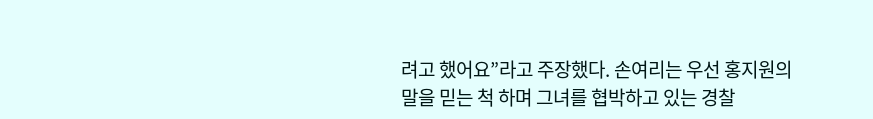려고 했어요”라고 주장했다. 손여리는 우선 홍지원의 말을 믿는 척 하며 그녀를 협박하고 있는 경찰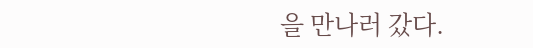을 만나러 갔다.